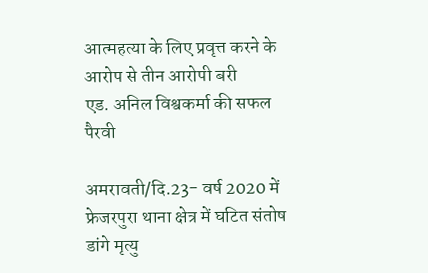आत्महत्या के लिए प्रवृत्त करने के आरोप से तीन आरोपी बरी
एड. अनिल विश्वकर्मा की सफल पैरवी

अमरावती/दि.23- वर्ष 2020 में फ्रेजरपुरा थाना क्षेत्र में घटित संतोष डांगे मृत्यु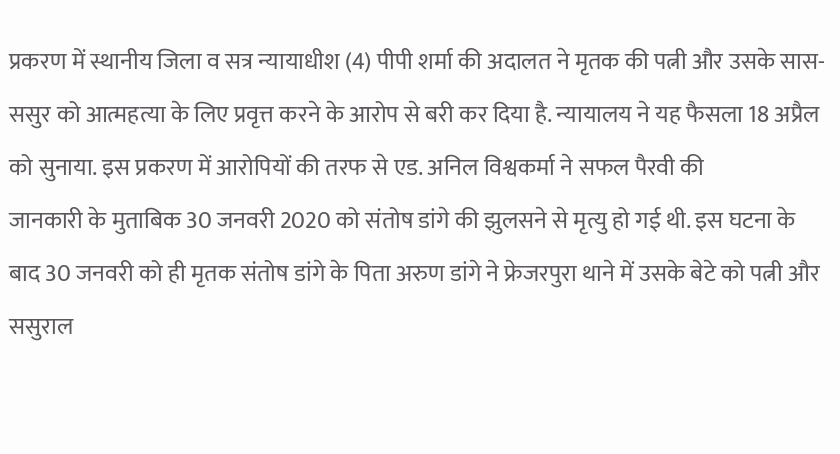प्रकरण में स्थानीय जिला व सत्र न्यायाधीश (4) पीपी शर्मा की अदालत ने मृतक की पत्नी और उसके सास-ससुर को आत्महत्या के लिए प्रवृत्त करने के आरोप से बरी कर दिया है. न्यायालय ने यह फैसला 18 अप्रैल को सुनाया. इस प्रकरण में आरोपियों की तरफ से एड. अनिल विश्वकर्मा ने सफल पैरवी की
जानकारी के मुताबिक 30 जनवरी 2020 को संतोष डांगे की झुलसने से मृत्यु हो गई थी. इस घटना के बाद 30 जनवरी को ही मृतक संतोष डांगे के पिता अरुण डांगे ने फ्रेजरपुरा थाने में उसके बेटे को पत्नी और ससुराल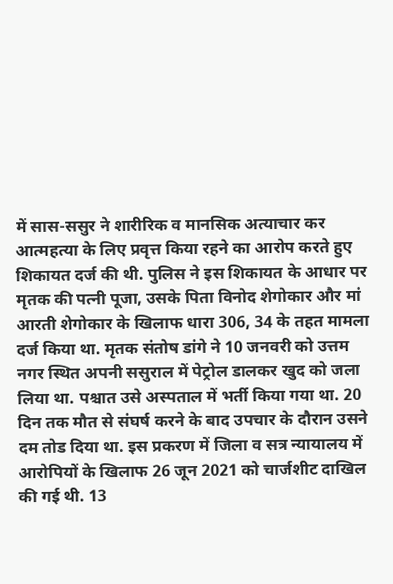में सास-ससुर ने शारीरिक व मानसिक अत्याचार कर आत्महत्या के लिए प्रवृत्त किया रहने का आरोप करते हुए शिकायत दर्ज की थी. पुलिस ने इस शिकायत के आधार पर मृतक की पत्नी पूजा, उसके पिता विनोद शेगोकार और मां आरती शेगोकार के खिलाफ धारा 306, 34 के तहत मामला दर्ज किया था. मृतक संतोष डांगे ने 10 जनवरी को उत्तम नगर स्थित अपनी ससुराल में पेट्रोल डालकर खुद को जला लिया था. पश्चात उसे अस्पताल में भर्ती किया गया था. 20 दिन तक मौत से संघर्ष करने के बाद उपचार के दौरान उसने दम तोड दिया था. इस प्रकरण में जिला व सत्र न्यायालय में आरोपियों के खिलाफ 26 जून 2021 को चार्जशीट दाखिल की गई थी. 13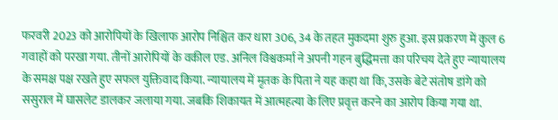फरवरी 2023 को आरोपियों के खिलाफ आरोप निश्चित कर धारा 306, 34 के तहत मुकदमा शुरु हुआ. इस प्रकरण में कुल 6 गवाहों को परखा गया. तीनों आरोपियों के वकील एड. अनिल विश्वकर्मा ने अपनी गहन बुद्धिमत्ता का परिचय देते हुए न्यायालय के समक्ष पक्ष रखते हुए सफल युक्तिवाद किया. न्यायालय में मृतक के पिता ने यह कहा था कि, उसके बेटे संतोष डांगे को ससुराल में घासलेट डालकर जलाया गया. जबकि शिकायत में आत्महत्या के लिए प्रवृत्त करने का आरोप किया गया था.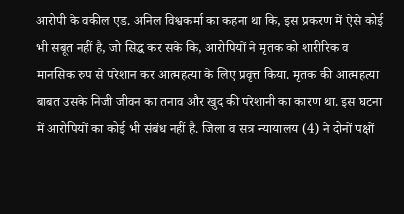आरोपी के वकील एड. अनिल विश्वकर्मा का कहना था कि, इस प्रकरण में ऐसे कोई भी सबूत नहीं है, जो सिद्ध कर सके कि, आरोपियों ने मृतक को शारीरिक व मानसिक रुप से परेशान कर आत्महत्या के लिए प्रवृत्त किया. मृतक की आत्महत्या बाबत उसके निजी जीवन का तनाव और खुद की परेशानी का कारण था. इस घटना में आरोपियों का कोई भी संबंध नहीं है. जिला व सत्र न्यायालय (4) ने दोनों पक्षों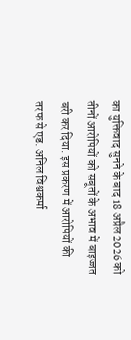का युक्तिवाद सुनने के बाद 18 अप्रैल 2026 को तीनों आरोपियों को सबूतों के अभाव में बाइज्जत बरी कर दिया. इस प्रकरण में आरोपियों की तरफ से एड. अनिल विश्वकर्मा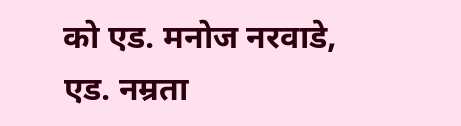को एड. मनोज नरवाडे, एड. नम्रता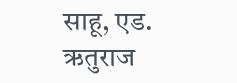साहू, एड. ऋतुराज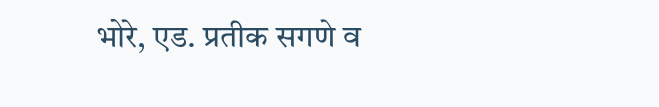भोरे, एड. प्रतीक सगणे व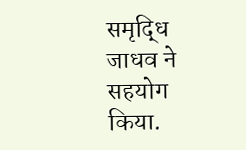समृद्धि जाधव ने सहयोग किया.